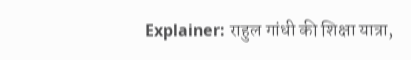Explainer: राहुल गांधी की शिक्षा यात्रा,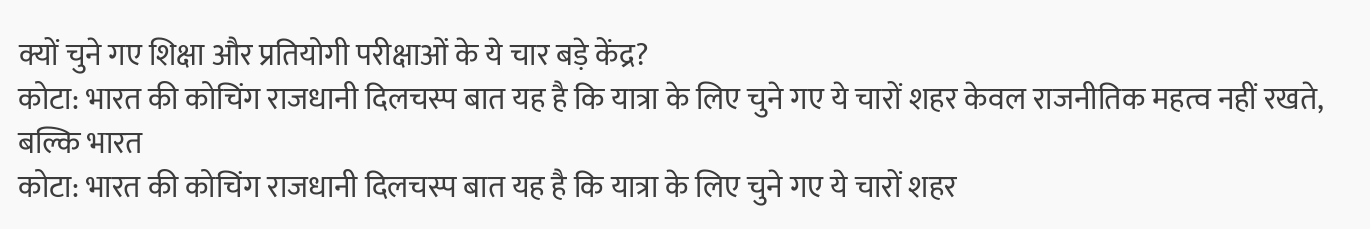क्यों चुने गए शिक्षा और प्रतियोगी परीक्षाओं के ये चार बड़े केंद्र?
कोटा: भारत की कोचिंग राजधानी दिलचस्प बात यह है कि यात्रा के लिए चुने गए ये चारों शहर केवल राजनीतिक महत्व नहीं रखते, बल्कि भारत
कोटा: भारत की कोचिंग राजधानी दिलचस्प बात यह है कि यात्रा के लिए चुने गए ये चारों शहर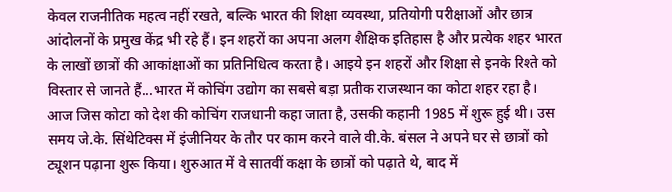केवल राजनीतिक महत्व नहीं रखते, बल्कि भारत की शिक्षा व्यवस्था, प्रतियोगी परीक्षाओं और छात्र आंदोलनों के प्रमुख केंद्र भी रहे हैं। इन शहरों का अपना अलग शैक्षिक इतिहास है और प्रत्येक शहर भारत के लाखों छात्रों की आकांक्षाओं का प्रतिनिधित्व करता है। आइये इन शहरों और शिक्षा से इनके रिश्ते को विस्तार से जानते हैं...भारत में कोचिंग उद्योग का सबसे बड़ा प्रतीक राजस्थान का कोटा शहर रहा है।
आज जिस कोटा को देश की कोचिंग राजधानी कहा जाता है, उसकी कहानी 1985 में शुरू हुई थी। उस समय जे.के. सिंथेटिक्स में इंजीनियर के तौर पर काम करने वाले वी.के. बंसल ने अपने घर से छात्रों को ट्यूशन पढ़ाना शुरू किया। शुरुआत में वे सातवीं कक्षा के छात्रों को पढ़ाते थे, बाद में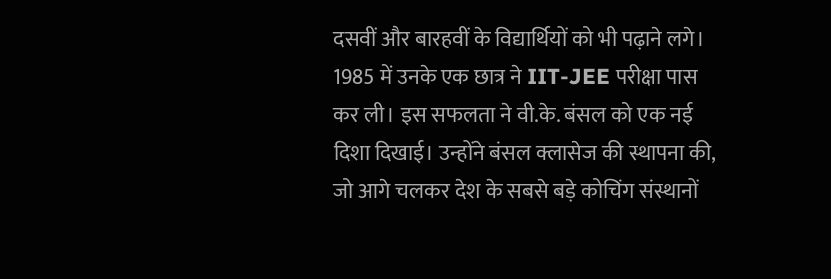दसवीं और बारहवीं के विद्यार्थियों को भी पढ़ाने लगे।
1985 में उनके एक छात्र ने IIT-JEE परीक्षा पास कर ली। इस सफलता ने वी.के. बंसल को एक नई दिशा दिखाई। उन्होंने बंसल क्लासेज की स्थापना की, जो आगे चलकर देश के सबसे बड़े कोचिंग संस्थानों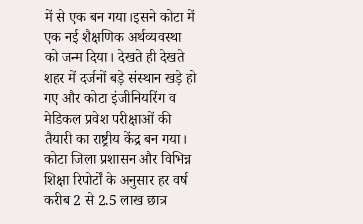में से एक बन गया।इसने कोटा में एक नई शैक्षणिक अर्थव्यवस्था को जन्म दिया। देखते ही देखते शहर में दर्जनों बड़े संस्थान खड़े हो गए और कोटा इंजीनियरिंग व मेडिकल प्रवेश परीक्षाओं की तैयारी का राष्ट्रीय केंद्र बन गया।
कोटा जिला प्रशासन और विभिन्न शिक्षा रिपोर्टों के अनुसार हर वर्ष करीब 2 से 2.5 लाख छात्र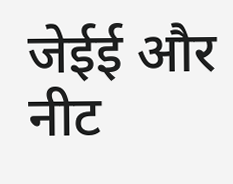जेईई और नीट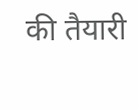की तैयारी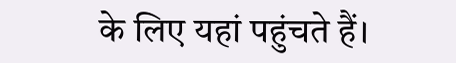के लिए यहां पहुंचते हैं।